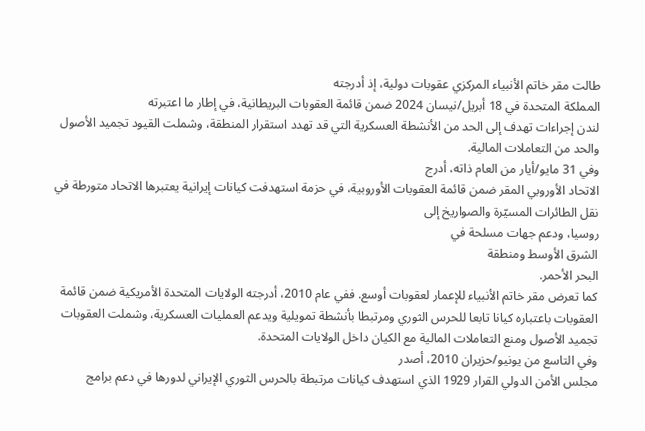طالت مقر خاتم الأنبياء المركزي عقوبات دولية، إذ أدرجته
المملكة المتحدة في 18 أبريل/نيسان 2024 ضمن قائمة العقوبات البريطانية، في إطار ما اعتبرته
لندن إجراءات تهدف إلى الحد من الأنشطة العسكرية التي قد تهدد استقرار المنطقة، وشملت القيود تجميد الأصول والحد من التعاملات المالية.
وفي 31 مايو/أيار من العام ذاته، أدرج
الاتحاد الأوروبي المقر ضمن قائمة العقوبات الأوروبية، في حزمة استهدفت كيانات إيرانية يعتبرها الاتحاد متورطة في نقل الطائرات المسيّرة والصواريخ إلى
روسيا، ودعم جهات مسلحة في
الشرق الأوسط ومنطقة
البحر الأحمر.
كما تعرض مقر خاتم الأنبياء للإعمار لعقوبات أوسع. ففي عام 2010، أدرجته الولايات المتحدة الأمريكية ضمن قائمة العقوبات باعتباره كيانا تابعا للحرس الثوري ومرتبطا بأنشطة تمويلية ويدعم العمليات العسكرية، وشملت العقوبات تجميد الأصول ومنع التعاملات المالية مع الكيان داخل الولايات المتحدة.
وفي التاسع من يونيو/حزيران 2010، أصدر
مجلس الأمن الدولي القرار 1929 الذي استهدف كيانات مرتبطة بالحرس الثوري الإيراني لدورها في دعم برامج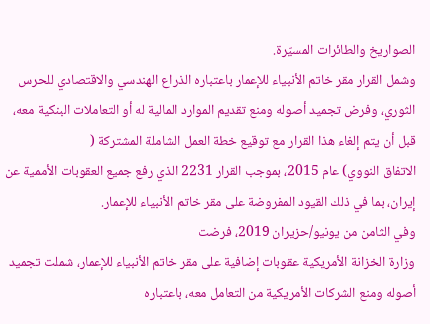الصواريخ والطائرات المسيّرة.
وشمل القرار مقر خاتم الأنبياء للإعمار باعتباره الذراع الهندسي والاقتصادي للحرس الثوري، وفرض تجميد أصوله ومنع تقديم الموارد المالية له أو التعاملات البنكية معه، قبل أن يتم إلغاء هذا القرار مع توقيع خطة العمل الشاملة المشتركة (
الاتفاق النووي) عام 2015، بموجب القرار 2231 الذي رفع جميع العقوبات الأممية عن إيران، بما في ذلك القيود المفروضة على مقر خاتم الأنبياء للإعمار.
وفي الثامن من يونيو/حزيران 2019، فرضت
وزارة الخزانة الأمريكية عقوبات إضافية على مقر خاتم الأنبياء للإعمار، شملت تجميد أصوله ومنع الشركات الأمريكية من التعامل معه، باعتباره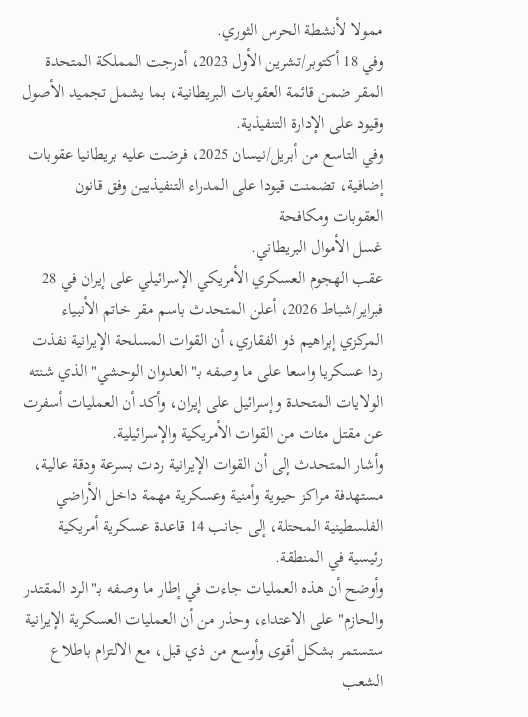ممولا لأنشطة الحرس الثوري.
وفي 18 أكتوبر/تشرين الأول 2023، أدرجت المملكة المتحدة المقر ضمن قائمة العقوبات البريطانية، بما يشمل تجميد الأصول وقيود على الإدارة التنفيذية.
وفي التاسع من أبريل/نيسان 2025، فرضت عليه بريطانيا عقوبات إضافية، تضمنت قيودا على المدراء التنفيذيين وفق قانون العقوبات ومكافحة
غسل الأموال البريطاني.
عقب الهجوم العسكري الأمريكي الإسرائيلي على إيران في 28 فبراير/شباط 2026، أعلن المتحدث باسم مقر خاتم الأنبياء المركزي إبراهيم ذو الفقاري، أن القوات المسلحة الإيرانية نفذت ردا عسكريا واسعا على ما وصفه بـ"العدوان الوحشي" الذي شنته الولايات المتحدة وإسرائيل على إيران، وأكد أن العمليات أسفرت عن مقتل مئات من القوات الأمريكية والإسرائيلية.
وأشار المتحدث إلى أن القوات الإيرانية ردت بسرعة ودقة عالية، مستهدفة مراكز حيوية وأمنية وعسكرية مهمة داخل الأراضي الفلسطينية المحتلة، إلى جانب 14 قاعدة عسكرية أمريكية رئيسية في المنطقة.
وأوضح أن هذه العمليات جاءت في إطار ما وصفه بـ"الرد المقتدر والحازم" على الاعتداء، وحذر من أن العمليات العسكرية الإيرانية ستستمر بشكل أقوى وأوسع من ذي قبل، مع الالتزام باطلاع الشعب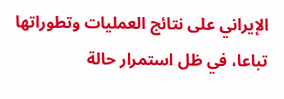الإيراني على نتائج العمليات وتطوراتها تباعا، في ظل استمرار حالة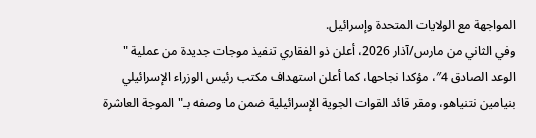المواجهة مع الولايات المتحدة وإسرائيل.
وفي الثاني من مارس/آذار 2026، أعلن ذو الفقاري تنفيذ موجات جديدة من عملية "
الوعد الصادق 4″، مؤكدا نجاحها، كما أعلن استهداف مكتب رئيس الوزراء الإسرائيلي
بنيامين نتنياهو، ومقر قائد القوات الجوية الإسرائيلية ضمن ما وصفه بـ"الموجة العاشرة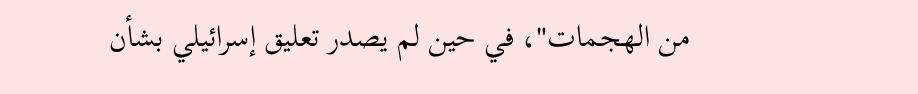من الهجمات"، في حين لم يصدر تعليق إسرائيلي بشأن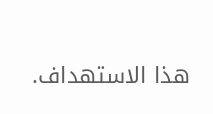هذا الاستهداف.